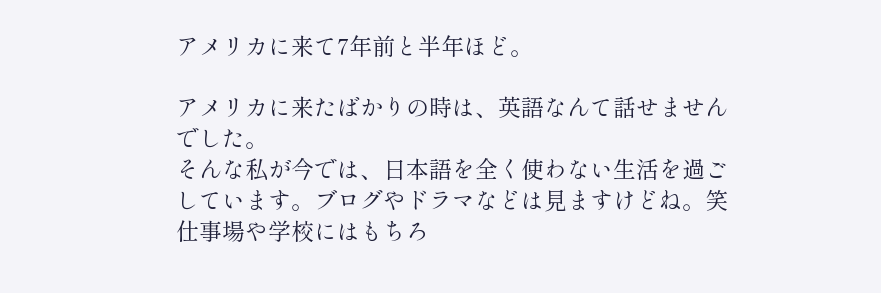アメリカに来て7年前と半年ほど。

アメリカに来たばかりの時は、英語なんて話せませんでした。
そんな私が今では、日本語を全く使わない生活を過ごしています。ブログやドラマなどは見ますけどね。笑
仕事場や学校にはもちろ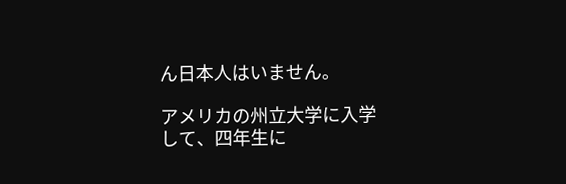ん日本人はいません。

アメリカの州立大学に入学して、四年生に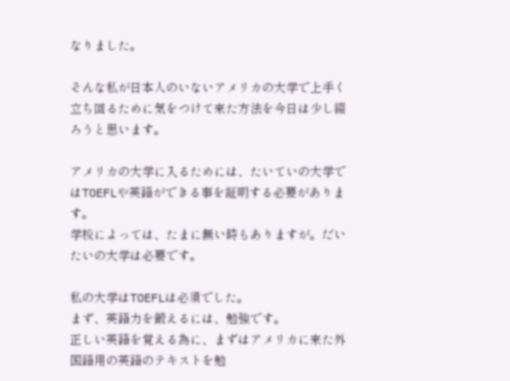なりました。

そんな私が日本人のいないアメリカの大学で上手く立ち回るために気をつけて来た方法を今日は少し綴ろうと思います。

アメリカの大学に入るためには、たいていの大学ではTOEFLや英語ができる事を証明する必要があります。
学校によっては、たまに無い時もありますが。だいたいの大学は必要です。

私の大学はTOEFLは必須でした。
まず、英語力を鍛えるには、勉強です。
正しい英語を覚える為に、まずはアメリカに来た外国語用の英語のテキストを勉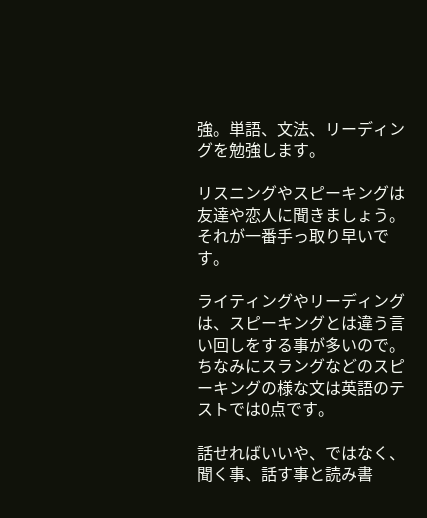強。単語、文法、リーディングを勉強します。

リスニングやスピーキングは友達や恋人に聞きましょう。
それが一番手っ取り早いです。

ライティングやリーディングは、スピーキングとは違う言い回しをする事が多いので。
ちなみにスラングなどのスピーキングの様な文は英語のテストでは0点です。

話せればいいや、ではなく、聞く事、話す事と読み書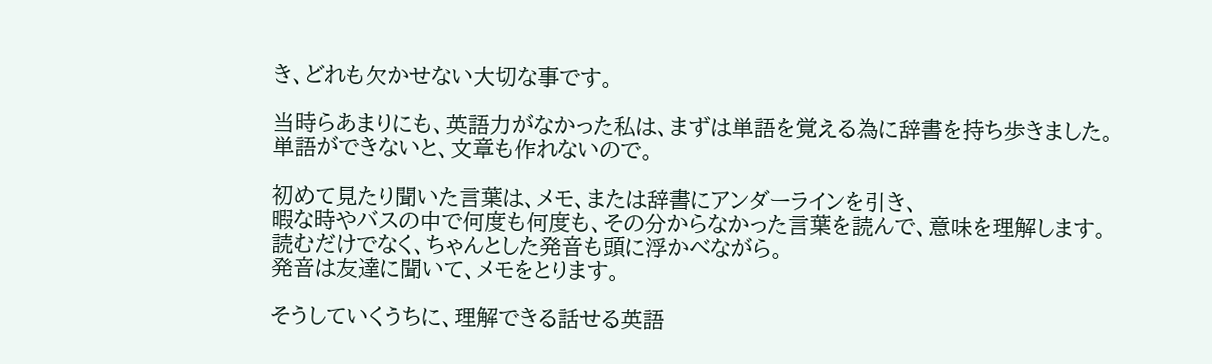き、どれも欠かせない大切な事です。

当時らあまりにも、英語力がなかった私は、まずは単語を覚える為に辞書を持ち歩きました。
単語ができないと、文章も作れないので。

初めて見たり聞いた言葉は、メモ、または辞書にアンダーラインを引き、
暇な時やバスの中で何度も何度も、その分からなかった言葉を読んで、意味を理解します。
読むだけでなく、ちゃんとした発音も頭に浮かべながら。
発音は友達に聞いて、メモをとります。

そうしていくうちに、理解できる話せる英語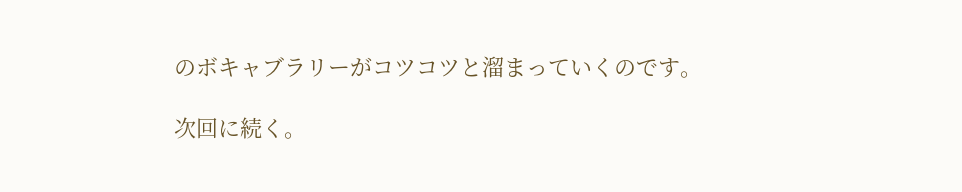のボキャブラリーがコツコツと溜まっていくのです。

次回に続く。